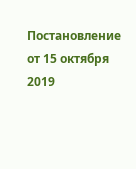Постановление от 15 октября 2019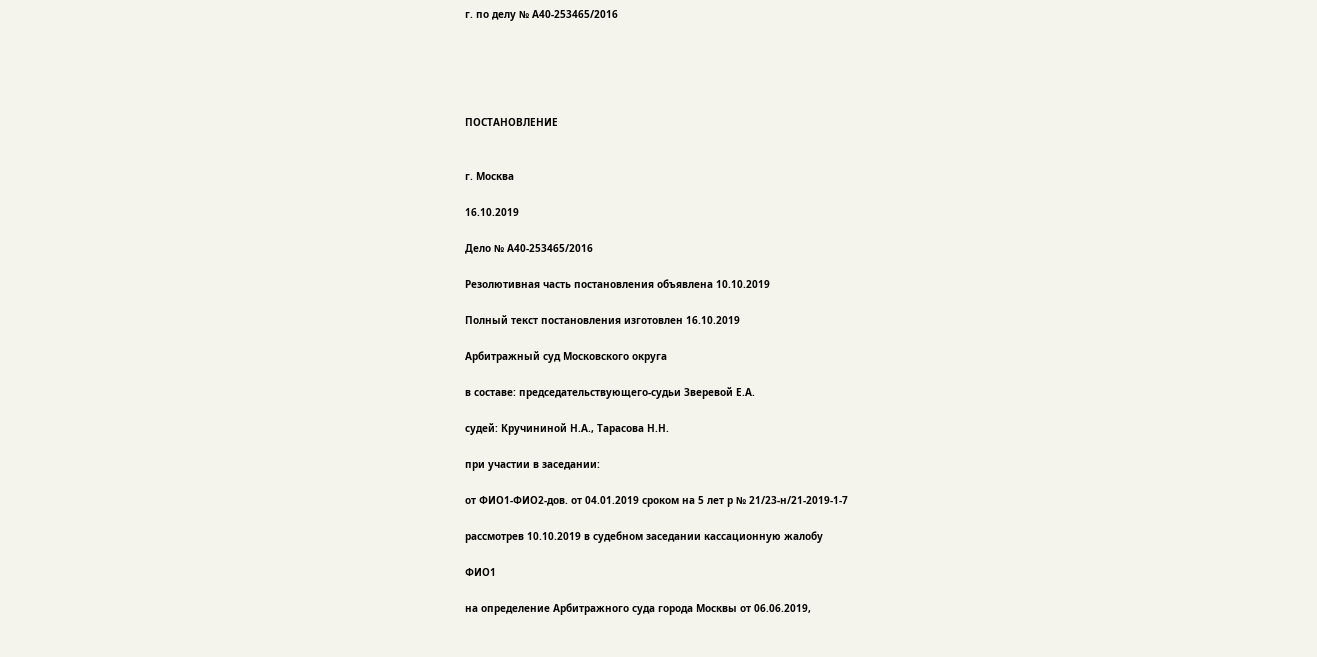г. по делу № А40-253465/2016





ПОСТАНОВЛЕНИЕ


г. Москва

16.10.2019

Дело № А40-253465/2016

Резолютивная часть постановления объявлена 10.10.2019

Полный текст постановления изготовлен 16.10.2019

Арбитражный суд Московского округа

в составе: председательствующего-судьи Зверевой Е.А.

судей: Кручининой Н.А., Тарасова Н.Н.

при участии в заседании:

от ФИО1-ФИО2-дов. от 04.01.2019 сроком на 5 лет р № 21/23-н/21-2019-1-7

рассмотрев 10.10.2019 в судебном заседании кассационную жалобу

ФИО1

на определение Арбитражного суда города Москвы от 06.06.2019,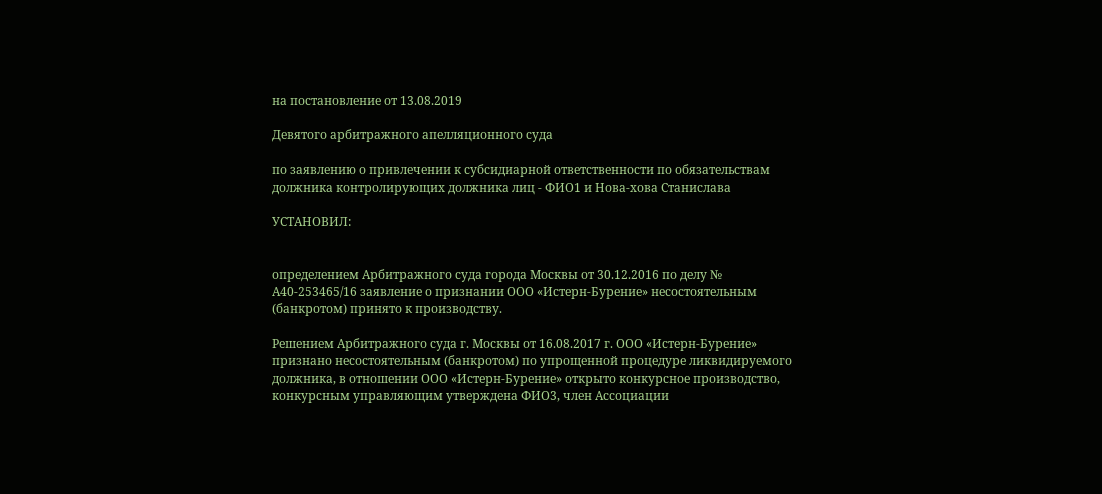на постановление от 13.08.2019

Девятого арбитражного апелляционного суда

по заявлению о привлечении к субсидиарной ответственности по обязательствам должника контролирующих должника лиц - ФИО1 и Нова-хова Станислава

УСТАНОВИЛ:


определением Арбитражного суда города Москвы от 30.12.2016 по делу № А40-253465/16 заявление о признании ООО «Истерн-Бурение» несостоятельным (банкротом) принято к производству.

Решением Арбитражного суда г. Москвы от 16.08.2017 г. ООО «Истерн-Бурение» признано несостоятельным (банкротом) по упрощенной процедуре ликвидируемого должника, в отношении ООО «Истерн-Бурение» открыто конкурсное производство, конкурсным управляющим утверждена ФИО3, член Ассоциации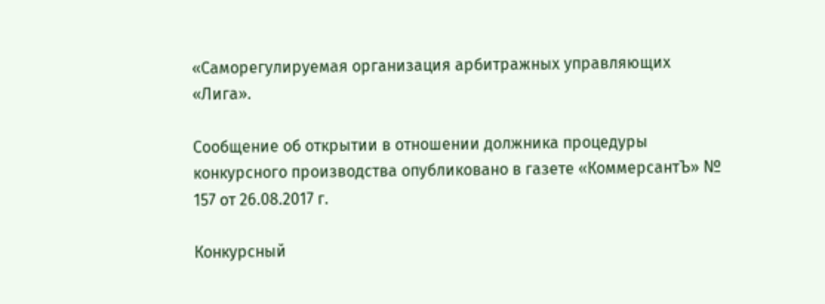«Саморегулируемая организация арбитражных управляющих «Лига».

Сообщение об открытии в отношении должника процедуры конкурсного производства опубликовано в газете «КоммерсантЪ» № 157 от 26.08.2017 г.

Конкурсный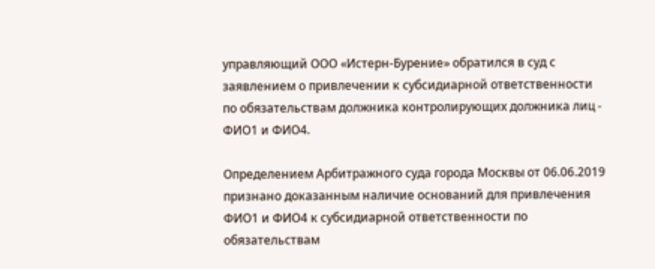управляющий ООО «Истерн-Бурение» обратился в суд с заявлением о привлечении к субсидиарной ответственности по обязательствам должника контролирующих должника лиц - ФИО1 и ФИО4.

Определением Арбитражного суда города Москвы от 06.06.2019 признано доказанным наличие оснований для привлечения ФИО1 и ФИО4 к субсидиарной ответственности по обязательствам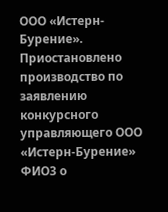ООО «Истерн-Бурение». Приостановлено производство по заявлению конкурсного управляющего ООО «Истерн-Бурение» ФИО3 о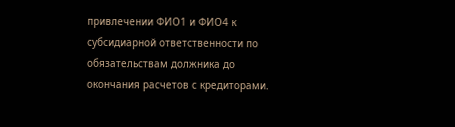привлечении ФИО1 и ФИО4 к субсидиарной ответственности по обязательствам должника до окончания расчетов с кредиторами.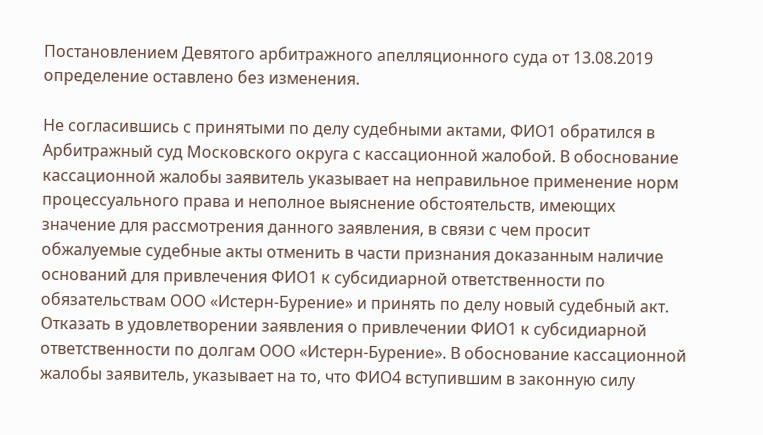Постановлением Девятого арбитражного апелляционного суда от 13.08.2019 определение оставлено без изменения.

Не согласившись с принятыми по делу судебными актами, ФИО1 обратился в Арбитражный суд Московского округа с кассационной жалобой. В обоснование кассационной жалобы заявитель указывает на неправильное применение норм процессуального права и неполное выяснение обстоятельств, имеющих значение для рассмотрения данного заявления, в связи с чем просит обжалуемые судебные акты отменить в части признания доказанным наличие оснований для привлечения ФИО1 к субсидиарной ответственности по обязательствам ООО «Истерн-Бурение» и принять по делу новый судебный акт. Отказать в удовлетворении заявления о привлечении ФИО1 к субсидиарной ответственности по долгам ООО «Истерн-Бурение». В обоснование кассационной жалобы заявитель, указывает на то, что ФИО4 вступившим в законную силу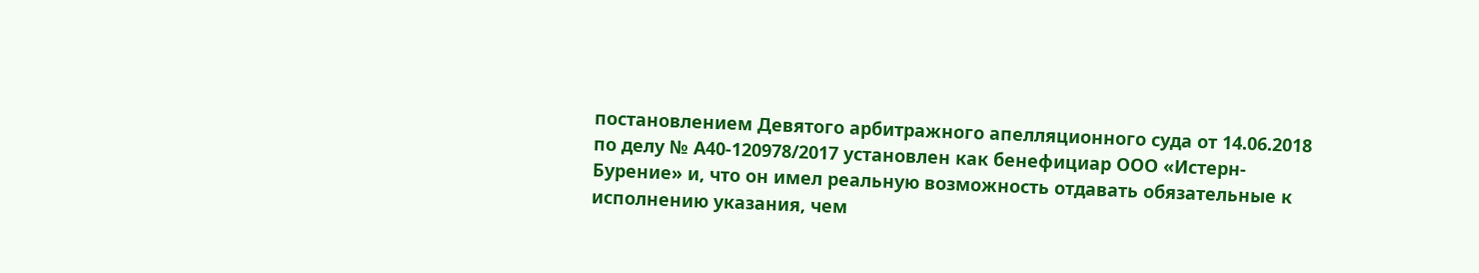постановлением Девятого арбитражного апелляционного суда от 14.06.2018 по делу № А40-120978/2017 установлен как бенефициар ООО «Истерн-Бурение» и, что он имел реальную возможность отдавать обязательные к исполнению указания, чем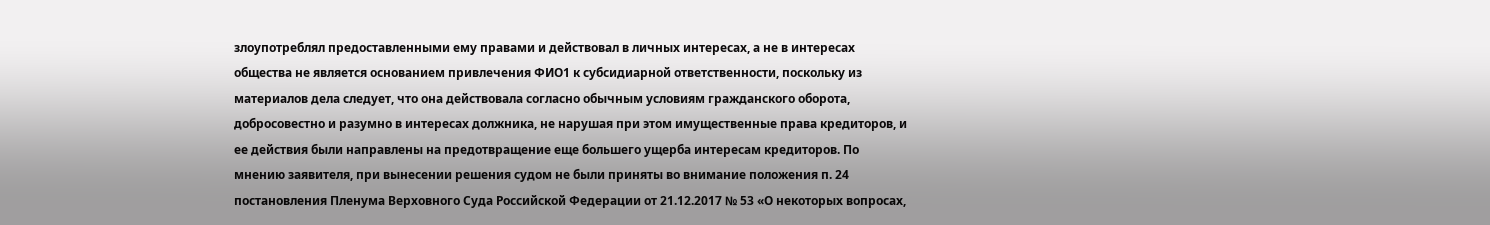злоупотреблял предоставленными ему правами и действовал в личных интересах, а не в интересах общества не является основанием привлечения ФИО1 к субсидиарной ответственности, поскольку из материалов дела следует, что она действовала согласно обычным условиям гражданского оборота, добросовестно и разумно в интересах должника, не нарушая при этом имущественные права кредиторов, и ее действия были направлены на предотвращение еще большего ущерба интересам кредиторов. По мнению заявителя, при вынесении решения судом не были приняты во внимание положения п. 24 постановления Пленума Верховного Суда Российской Федерации от 21.12.2017 № 53 «О некоторых вопросах,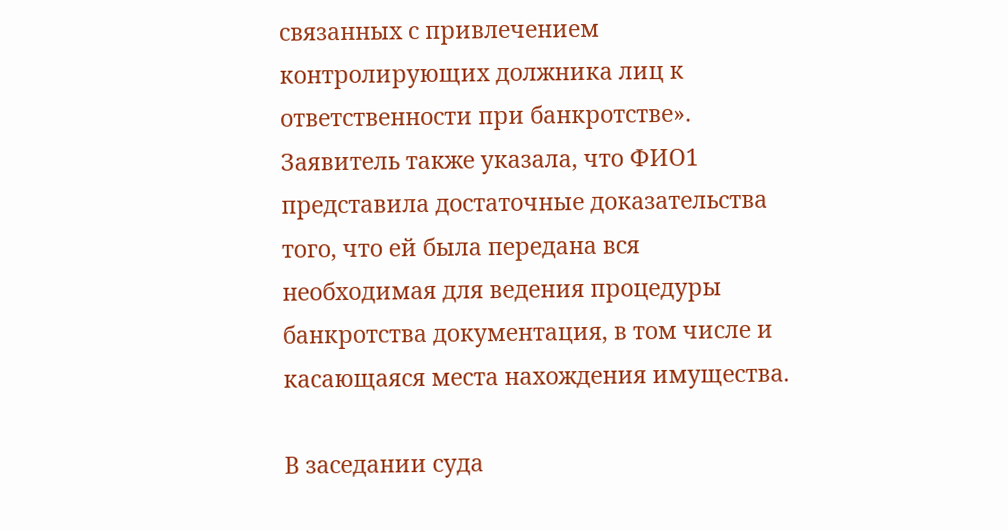связанных с привлечением контролирующих должника лиц к ответственности при банкротстве». Заявитель также указала, что ФИО1 представила достаточные доказательства того, что ей была передана вся необходимая для ведения процедуры банкротства документация, в том числе и касающаяся места нахождения имущества.

В заседании суда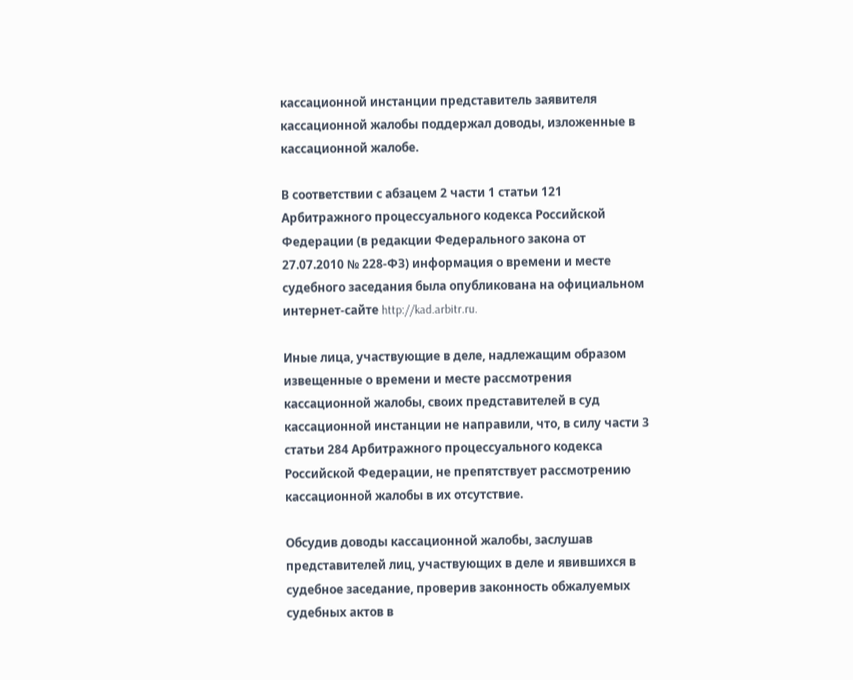кассационной инстанции представитель заявителя кассационной жалобы поддержал доводы, изложенные в кассационной жалобе.

В соответствии с абзацем 2 части 1 статьи 121 Арбитражного процессуального кодекса Российской Федерации (в редакции Федерального закона от 27.07.2010 № 228-ФЗ) информация о времени и месте судебного заседания была опубликована на официальном интернет-сайте http://kad.arbitr.ru.

Иные лица, участвующие в деле, надлежащим образом извещенные о времени и месте рассмотрения кассационной жалобы, своих представителей в суд кассационной инстанции не направили, что, в силу части 3 статьи 284 Арбитражного процессуального кодекса Российской Федерации, не препятствует рассмотрению кассационной жалобы в их отсутствие.

Обсудив доводы кассационной жалобы, заслушав представителей лиц, участвующих в деле и явившихся в судебное заседание, проверив законность обжалуемых судебных актов в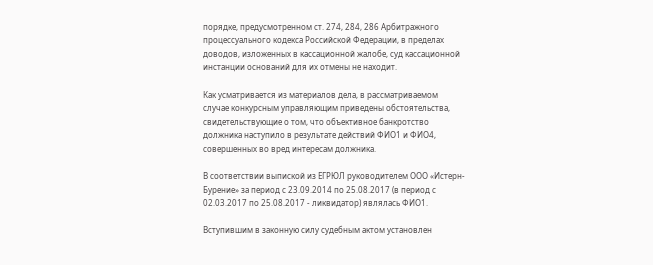порядке, предусмотренном ст. 274, 284, 286 Арбитражного процессуального кодекса Российской Федерации, в пределах доводов, изложенных в кассационной жалобе, суд кассационной инстанции оснований для их отмены не находит.

Как усматривается из материалов дела, в рассматриваемом случае конкурсным управляющим приведены обстоятельства, свидетельствующие о том, что объективное банкротство должника наступило в результате действий ФИО1 и ФИО4, совершенных во вред интересам должника.

В соответствии выпиской из ЕГРЮЛ руководителем ООО «Истерн-Бурение» за период с 23.09.2014 по 25.08.2017 (в период с 02.03.2017 по 25.08.2017 - ликвидатор) являлась ФИО1.

Вступившим в законную силу судебным актом установлен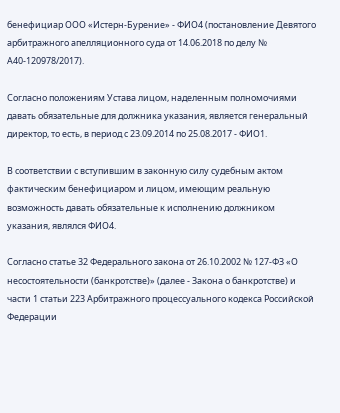бенефициар ООО «Истерн-Бурение» - ФИО4 (постановление Девятого арбитражного апелляционного суда от 14.06.2018 по делу № А40-120978/2017).

Согласно положениям Устава лицом, наделенным полномочиями давать обязательные для должника указания, является генеральный директор, то есть, в период с 23.09.2014 по 25.08.2017 - ФИО1.

В соответствии с вступившим в законную силу судебным актом фактическим бенефициаром и лицом, имеющим реальную возможность давать обязательные к исполнению должником указания, являлся ФИО4.

Согласно статье 32 Федерального закона от 26.10.2002 № 127-ФЗ «О несостоятельности (банкротстве)» (далее - Закона о банкротстве) и части 1 статьи 223 Арбитражного процессуального кодекса Российской Федерации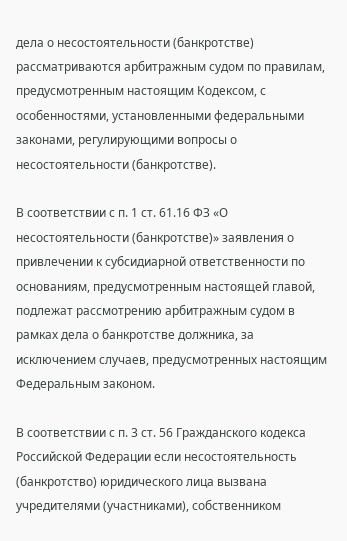дела о несостоятельности (банкротстве) рассматриваются арбитражным судом по правилам, предусмотренным настоящим Кодексом, с особенностями, установленными федеральными законами, регулирующими вопросы о несостоятельности (банкротстве).

В соответствии с п. 1 ст. 61.16 ФЗ «О несостоятельности (банкротстве)» заявления о привлечении к субсидиарной ответственности по основаниям, предусмотренным настоящей главой, подлежат рассмотрению арбитражным судом в рамках дела о банкротстве должника, за исключением случаев, предусмотренных настоящим Федеральным законом.

В соответствии с п. 3 ст. 56 Гражданского кодекса Российской Федерации если несостоятельность (банкротство) юридического лица вызвана учредителями (участниками), собственником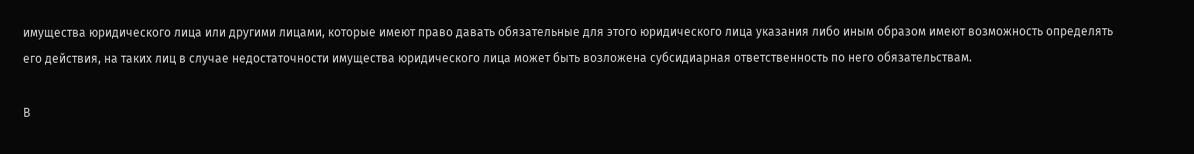имущества юридического лица или другими лицами, которые имеют право давать обязательные для этого юридического лица указания либо иным образом имеют возможность определять его действия, на таких лиц в случае недостаточности имущества юридического лица может быть возложена субсидиарная ответственность по него обязательствам.

В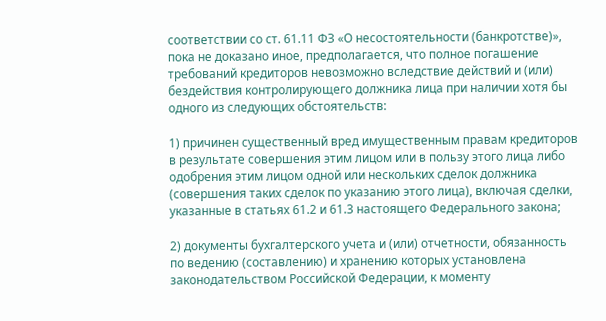соответствии со ст. 61.11 ФЗ «О несостоятельности (банкротстве)», пока не доказано иное, предполагается, что полное погашение требований кредиторов невозможно вследствие действий и (или) бездействия контролирующего должника лица при наличии хотя бы одного из следующих обстоятельств:

1) причинен существенный вред имущественным правам кредиторов в результате совершения этим лицом или в пользу этого лица либо одобрения этим лицом одной или нескольких сделок должника (совершения таких сделок по указанию этого лица), включая сделки, указанные в статьях 61.2 и 61.3 настоящего Федерального закона;

2) документы бухгалтерского учета и (или) отчетности, обязанность по ведению (составлению) и хранению которых установлена законодательством Российской Федерации, к моменту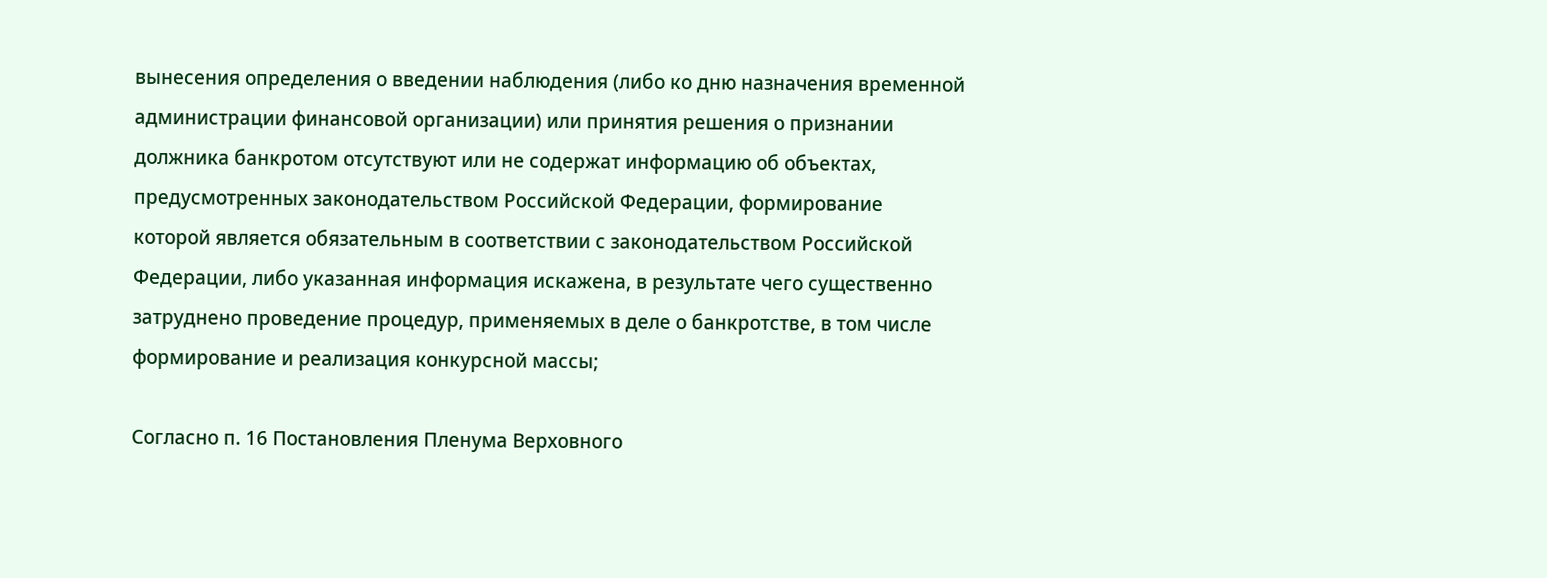вынесения определения о введении наблюдения (либо ко дню назначения временной администрации финансовой организации) или принятия решения о признании должника банкротом отсутствуют или не содержат информацию об объектах, предусмотренных законодательством Российской Федерации, формирование которой является обязательным в соответствии с законодательством Российской Федерации, либо указанная информация искажена, в результате чего существенно затруднено проведение процедур, применяемых в деле о банкротстве, в том числе формирование и реализация конкурсной массы;

Согласно п. 16 Постановления Пленума Верховного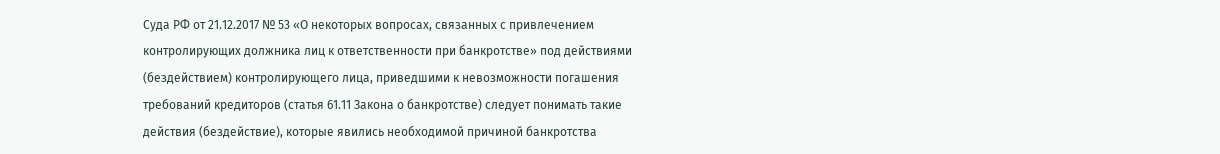Суда РФ от 21.12.2017 № 53 «О некоторых вопросах, связанных с привлечением контролирующих должника лиц к ответственности при банкротстве» под действиями (бездействием) контролирующего лица, приведшими к невозможности погашения требований кредиторов (статья 61.11 Закона о банкротстве) следует понимать такие действия (бездействие), которые явились необходимой причиной банкротства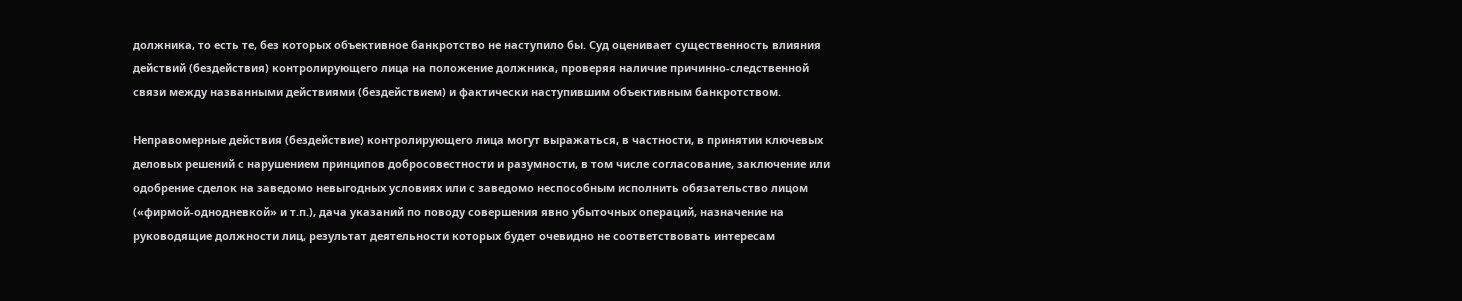должника, то есть те, без которых объективное банкротство не наступило бы. Суд оценивает существенность влияния действий (бездействия) контролирующего лица на положение должника, проверяя наличие причинно-следственной связи между названными действиями (бездействием) и фактически наступившим объективным банкротством.

Неправомерные действия (бездействие) контролирующего лица могут выражаться, в частности, в принятии ключевых деловых решений с нарушением принципов добросовестности и разумности, в том числе согласование, заключение или одобрение сделок на заведомо невыгодных условиях или с заведомо неспособным исполнить обязательство лицом («фирмой-однодневкой» и т.п.), дача указаний по поводу совершения явно убыточных операций, назначение на руководящие должности лиц, результат деятельности которых будет очевидно не соответствовать интересам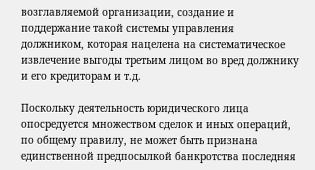возглавляемой организации, создание и поддержание такой системы управления должником, которая нацелена на систематическое извлечение выгоды третьим лицом во вред должнику и его кредиторам и т.д.

Поскольку деятельность юридического лица опосредуется множеством сделок и иных операций, по общему правилу, не может быть признана единственной предпосылкой банкротства последняя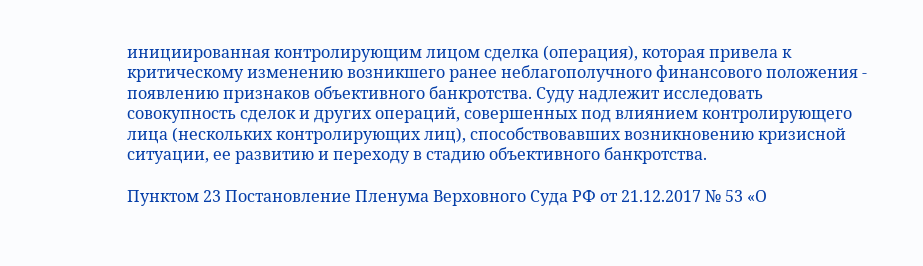инициированная контролирующим лицом сделка (операция), которая привела к критическому изменению возникшего ранее неблагополучного финансового положения - появлению признаков объективного банкротства. Суду надлежит исследовать совокупность сделок и других операций, совершенных под влиянием контролирующего лица (нескольких контролирующих лиц), способствовавших возникновению кризисной ситуации, ее развитию и переходу в стадию объективного банкротства.

Пунктом 23 Постановление Пленума Верховного Суда РФ от 21.12.2017 № 53 «О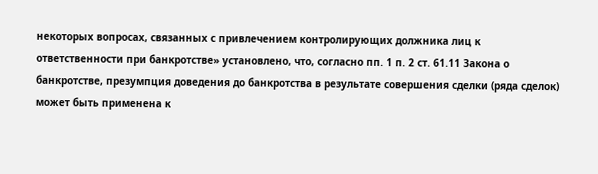некоторых вопросах, связанных с привлечением контролирующих должника лиц к ответственности при банкротстве» установлено, что, согласно пп. 1 п. 2 ст. 61.11 Закона о банкротстве, презумпция доведения до банкротства в результате совершения сделки (ряда сделок) может быть применена к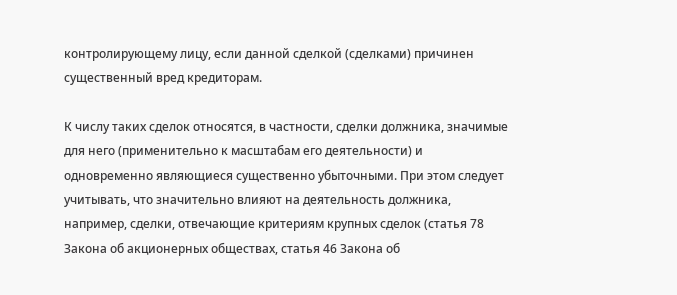контролирующему лицу, если данной сделкой (сделками) причинен существенный вред кредиторам.

К числу таких сделок относятся, в частности, сделки должника, значимые для него (применительно к масштабам его деятельности) и одновременно являющиеся существенно убыточными. При этом следует учитывать, что значительно влияют на деятельность должника, например, сделки, отвечающие критериям крупных сделок (статья 78 Закона об акционерных обществах, статья 46 Закона об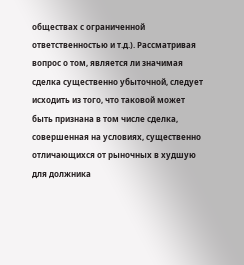обществах с ограниченной ответственностью и т.д.). Рассматривая вопрос о том, является ли значимая сделка существенно убыточной, следует исходить из того, что таковой может быть признана в том числе сделка, совершенная на условиях, существенно отличающихся от рыночных в худшую для должника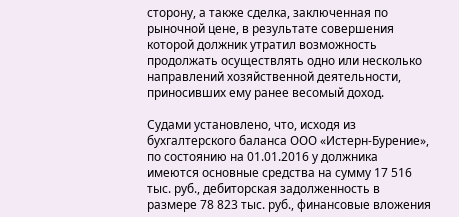сторону, а также сделка, заключенная по рыночной цене, в результате совершения которой должник утратил возможность продолжать осуществлять одно или несколько направлений хозяйственной деятельности, приносивших ему ранее весомый доход.

Судами установлено, что, исходя из бухгалтерского баланса ООО «Истерн-Бурение», по состоянию на 01.01.2016 у должника имеются основные средства на сумму 17 516 тыс. руб., дебиторская задолженность в размере 78 823 тыс. руб., финансовые вложения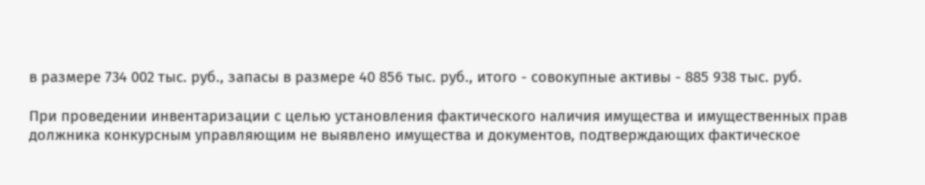в размере 734 002 тыс. руб., запасы в размере 40 856 тыс. руб., итого - совокупные активы - 885 938 тыс. руб.

При проведении инвентаризации с целью установления фактического наличия имущества и имущественных прав должника конкурсным управляющим не выявлено имущества и документов, подтверждающих фактическое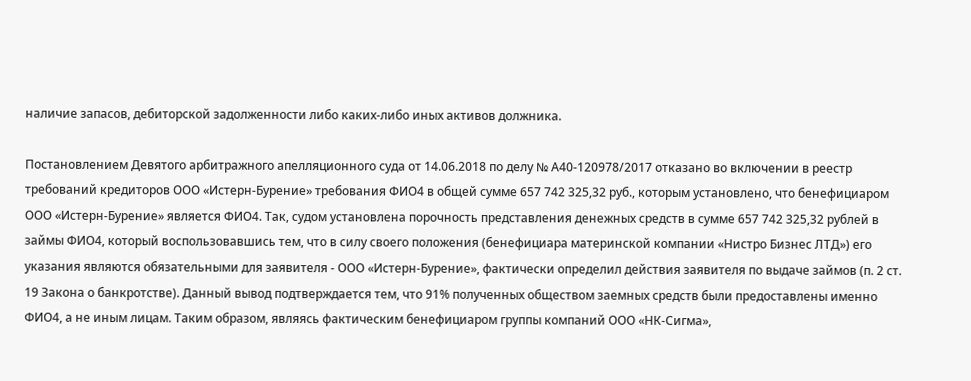наличие запасов, дебиторской задолженности либо каких-либо иных активов должника.

Постановлением Девятого арбитражного апелляционного суда от 14.06.2018 по делу № А40-120978/2017 отказано во включении в реестр требований кредиторов ООО «Истерн-Бурение» требования ФИО4 в общей сумме 657 742 325,32 руб., которым установлено, что бенефициаром ООО «Истерн-Бурение» является ФИО4. Так, судом установлена порочность представления денежных средств в сумме 657 742 325,32 рублей в займы ФИО4, который воспользовавшись тем, что в силу своего положения (бенефициара материнской компании «Нистро Бизнес ЛТД») его указания являются обязательными для заявителя - ООО «Истерн-Бурение», фактически определил действия заявителя по выдаче займов (п. 2 ст. 19 Закона о банкротстве). Данный вывод подтверждается тем, что 91% полученных обществом заемных средств были предоставлены именно ФИО4, а не иным лицам. Таким образом, являясь фактическим бенефициаром группы компаний ООО «НК-Сигма»,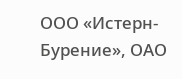ООО «Истерн-Бурение», ОАО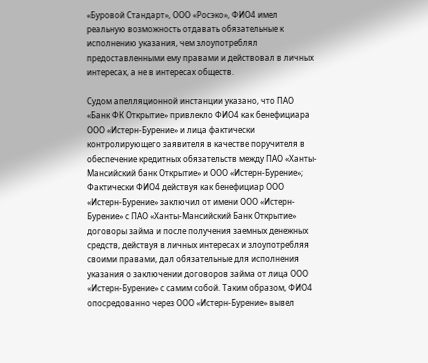«Буровой Стандарт», ООО «Росэко», ФИО4 имел реальную возможность отдавать обязательные к исполнению указания, чем злоупотреблял предоставленными ему правами и действовал в личных интересах, а не в интересах обществ.

Судом апелляционной инстанции указано, что ПАО «Банк ФК Открытие» привлекло ФИО4 как бенефициара ООО «Истерн-Бурение» и лица фактически контролирующего заявителя в качестве поручителя в обеспечение кредитных обязательств между ПАО «Ханты-Мансийский банк Открытие» и ООО «Истерн-Бурение»; Фактически ФИО4 действуя как бенефициар ООО «Истерн-Бурение» заключил от имени ООО «Истерн-Бурение» с ПАО «Ханты-Мансийский Банк Открытие» договоры займа и после получения заемных денежных средств, действуя в личных интересах и злоупотребляя своими правами, дал обязательные для исполнения указания о заключении договоров займа от лица ООО «Истерн-Бурение» с самим собой. Таким образом, ФИО4 опосредованно через ООО «Истерн-Бурение» вывел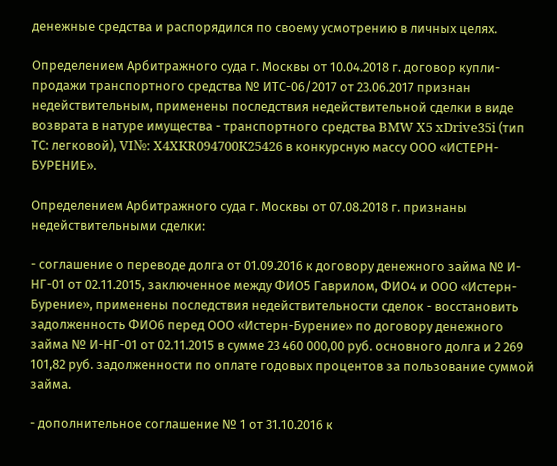денежные средства и распорядился по своему усмотрению в личных целях.

Определением Арбитражного суда г. Москвы от 10.04.2018 г. договор купли-продажи транспортного средства № ИТС-06/2017 от 23.06.2017 признан недействительным, применены последствия недействительной сделки в виде возврата в натуре имущества - транспортного средства BMW X5 xDrive35i (тип ТС: легковой), VI№: X4XKR094700K25426 в конкурсную массу ООО «ИСТЕРН-БУРЕНИЕ».

Определением Арбитражного суда г. Москвы от 07.08.2018 г. признаны недействительными сделки:

- соглашение о переводе долга от 01.09.2016 к договору денежного займа № И-НГ-01 от 02.11.2015, заключенное между ФИО5 Гаврилом, ФИО4 и ООО «Истерн-Бурение», применены последствия недействительности сделок - восстановить задолженность ФИО6 перед ООО «Истерн-Бурение» по договору денежного займа № И-НГ-01 от 02.11.2015 в сумме 23 460 000,00 руб. основного долга и 2 269 101,82 руб. задолженности по оплате годовых процентов за пользование суммой займа.

- дополнительное соглашение № 1 от 31.10.2016 к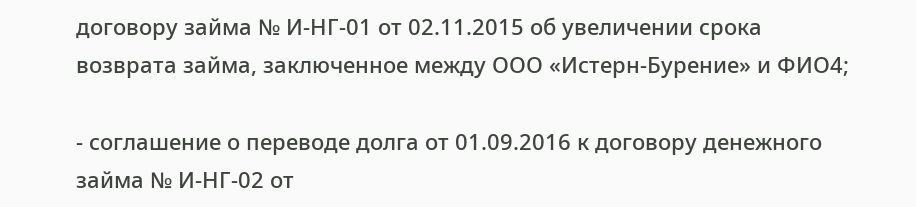договору займа № И-НГ-01 от 02.11.2015 об увеличении срока возврата займа, заключенное между ООО «Истерн-Бурение» и ФИО4;

- соглашение о переводе долга от 01.09.2016 к договору денежного займа № И-НГ-02 от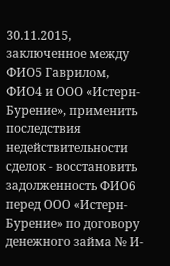30.11.2015, заключенное между ФИО5 Гаврилом, ФИО4 и ООО «Истерн-Бурение», применить последствия недействительности сделок - восстановить задолженность ФИО6 перед ООО «Истерн-Бурение» по договору денежного займа № И-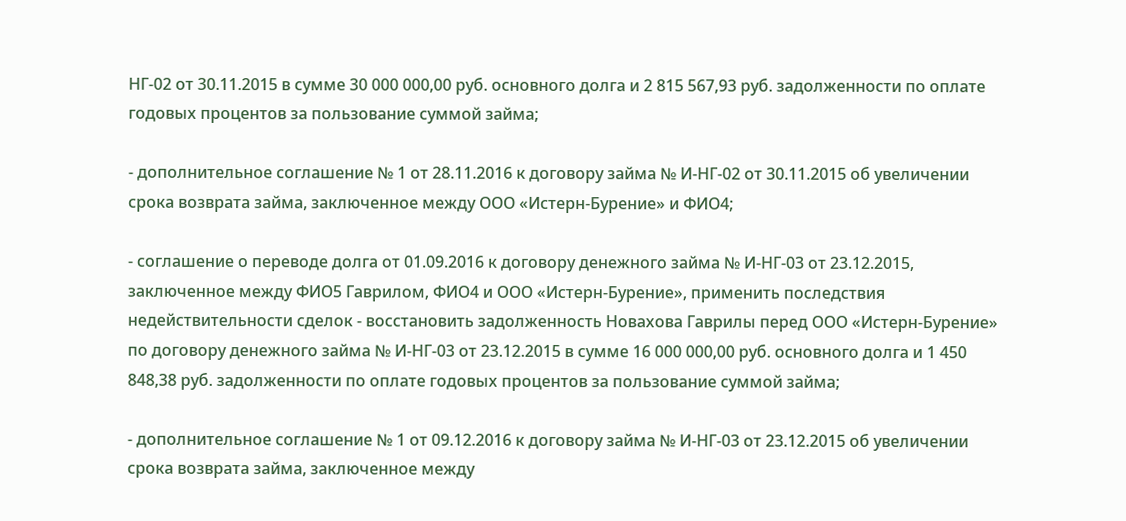НГ-02 от 30.11.2015 в сумме 30 000 000,00 руб. основного долга и 2 815 567,93 руб. задолженности по оплате годовых процентов за пользование суммой займа;

- дополнительное соглашение № 1 от 28.11.2016 к договору займа № И-НГ-02 от 30.11.2015 об увеличении срока возврата займа, заключенное между ООО «Истерн-Бурение» и ФИО4;

- соглашение о переводе долга от 01.09.2016 к договору денежного займа № И-НГ-03 от 23.12.2015, заключенное между ФИО5 Гаврилом, ФИО4 и ООО «Истерн-Бурение», применить последствия недействительности сделок - восстановить задолженность Новахова Гаврилы перед ООО «Истерн-Бурение» по договору денежного займа № И-НГ-03 от 23.12.2015 в сумме 16 000 000,00 руб. основного долга и 1 450 848,38 руб. задолженности по оплате годовых процентов за пользование суммой займа;

- дополнительное соглашение № 1 от 09.12.2016 к договору займа № И-НГ-03 от 23.12.2015 об увеличении срока возврата займа, заключенное между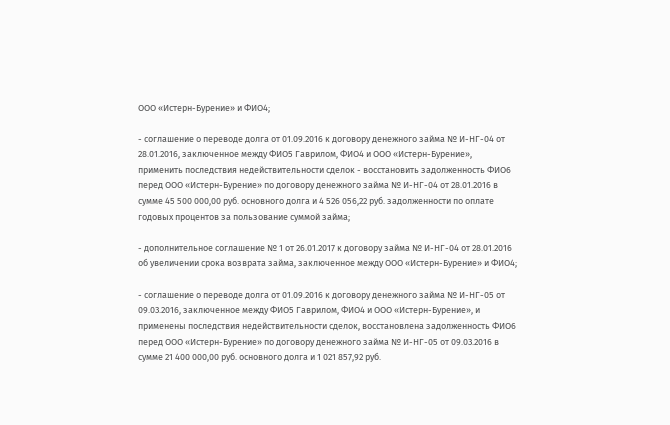ООО «Истерн-Бурение» и ФИО4;

- соглашение о переводе долга от 01.09.2016 к договору денежного займа № И-НГ-04 от 28.01.2016, заключенное между ФИО5 Гаврилом, ФИО4 и ООО «Истерн-Бурение», применить последствия недействительности сделок - восстановить задолженность ФИО6 перед ООО «Истерн-Бурение» по договору денежного займа № И-НГ-04 от 28.01.2016 в сумме 45 500 000,00 руб. основного долга и 4 526 056,22 руб. задолженности по оплате годовых процентов за пользование суммой займа;

- дополнительное соглашение № 1 от 26.01.2017 к договору займа № И-НГ-04 от 28.01.2016 об увеличении срока возврата займа, заключенное между ООО «Истерн-Бурение» и ФИО4;

- соглашение о переводе долга от 01.09.2016 к договору денежного займа № И-НГ-05 от 09.03.2016, заключенное между ФИО5 Гаврилом, ФИО4 и ООО «Истерн-Бурение», и применены последствия недействительности сделок, восстановлена задолженность ФИО6 перед ООО «Истерн-Бурение» по договору денежного займа № И-НГ-05 от 09.03.2016 в сумме 21 400 000,00 руб. основного долга и 1 021 857,92 руб.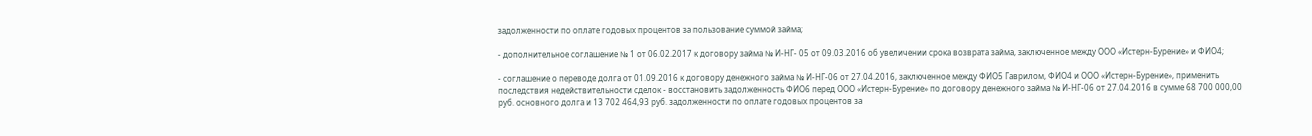задолженности по оплате годовых процентов за пользование суммой займа;

- дополнительное соглашение № 1 от 06.02.2017 к договору займа № И-НГ- 05 от 09.03.2016 об увеличении срока возврата займа, заключенное между ООО «Истерн-Бурение» и ФИО4;

- соглашение о переводе долга от 01.09.2016 к договору денежного займа № И-НГ-06 от 27.04.2016, заключенное между ФИО5 Гаврилом, ФИО4 и ООО «Истерн-Бурение», применить последствия недействительности сделок - восстановить задолженность ФИО6 перед ООО «Истерн-Бурение» по договору денежного займа № И-НГ-06 от 27.04.2016 в сумме 68 700 000,00 руб. основного долга и 13 702 464,93 руб. задолженности по оплате годовых процентов за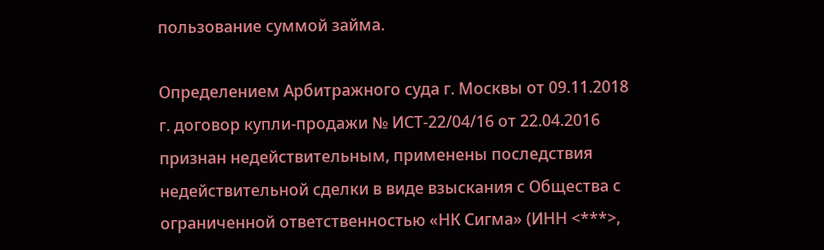пользование суммой займа.

Определением Арбитражного суда г. Москвы от 09.11.2018 г. договор купли-продажи № ИСТ-22/04/16 от 22.04.2016 признан недействительным, применены последствия недействительной сделки в виде взыскания с Общества с ограниченной ответственностью «НК Сигма» (ИНН <***>,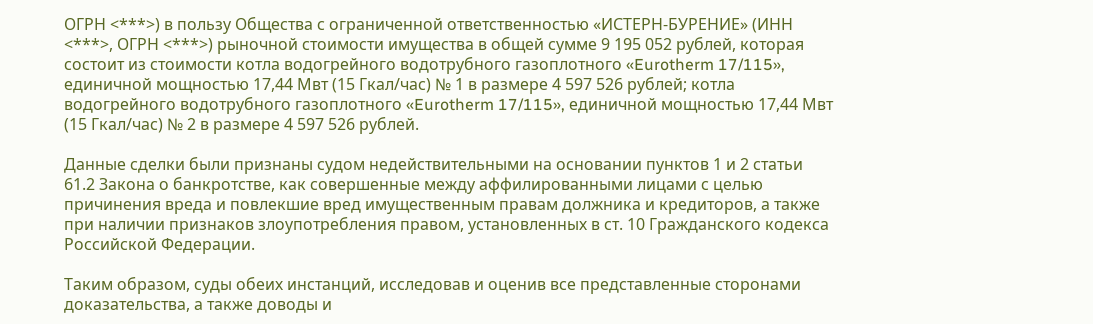ОГРН <***>) в пользу Общества с ограниченной ответственностью «ИСТЕРН-БУРЕНИЕ» (ИНН <***>, ОГРН <***>) рыночной стоимости имущества в общей сумме 9 195 052 рублей, которая состоит из стоимости котла водогрейного водотрубного газоплотного «Eurotherm 17/115», единичной мощностью 17,44 Мвт (15 Гкал/час) № 1 в размере 4 597 526 рублей; котла водогрейного водотрубного газоплотного «Eurotherm 17/115», единичной мощностью 17,44 Мвт (15 Гкал/час) № 2 в размере 4 597 526 рублей.

Данные сделки были признаны судом недействительными на основании пунктов 1 и 2 статьи 61.2 Закона о банкротстве, как совершенные между аффилированными лицами с целью причинения вреда и повлекшие вред имущественным правам должника и кредиторов, а также при наличии признаков злоупотребления правом, установленных в ст. 10 Гражданского кодекса Российской Федерации.

Таким образом, суды обеих инстанций, исследовав и оценив все представленные сторонами доказательства, а также доводы и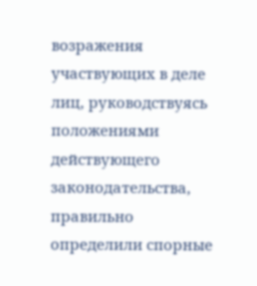возражения участвующих в деле лиц, руководствуясь положениями действующего законодательства, правильно определили спорные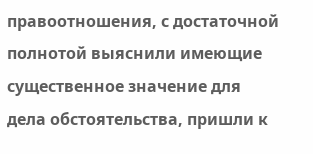правоотношения, с достаточной полнотой выяснили имеющие существенное значение для дела обстоятельства, пришли к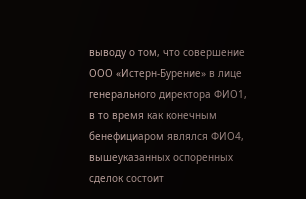выводу о том, что совершение ООО «Истерн-Бурение» в лице генерального директора ФИО1, в то время как конечным бенефициаром являлся ФИО4, вышеуказанных оспоренных сделок состоит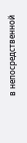в непосредственной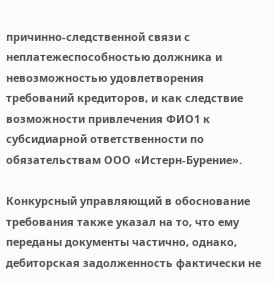причинно-следственной связи с неплатежеспособностью должника и невозможностью удовлетворения требований кредиторов, и как следствие возможности привлечения ФИО1 к субсидиарной ответственности по обязательствам ООО «Истерн-Бурение».

Конкурсный управляющий в обоснование требования также указал на то, что ему переданы документы частично, однако, дебиторская задолженность фактически не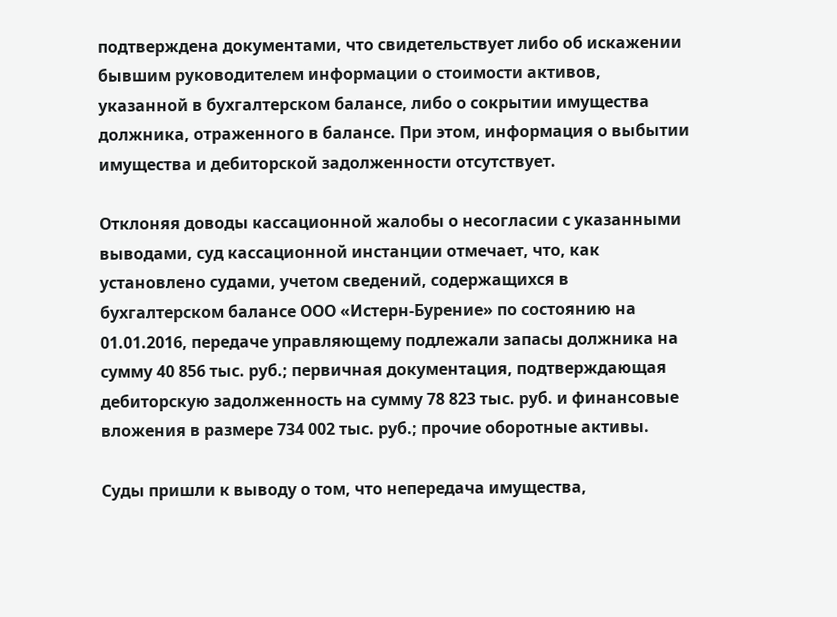подтверждена документами, что свидетельствует либо об искажении бывшим руководителем информации о стоимости активов, указанной в бухгалтерском балансе, либо о сокрытии имущества должника, отраженного в балансе. При этом, информация о выбытии имущества и дебиторской задолженности отсутствует.

Отклоняя доводы кассационной жалобы о несогласии с указанными выводами, суд кассационной инстанции отмечает, что, как установлено судами, учетом сведений, содержащихся в бухгалтерском балансе ООО «Истерн-Бурение» по состоянию на 01.01.2016, передаче управляющему подлежали запасы должника на сумму 40 856 тыс. руб.; первичная документация, подтверждающая дебиторскую задолженность на сумму 78 823 тыс. руб. и финансовые вложения в размере 734 002 тыс. руб.; прочие оборотные активы.

Суды пришли к выводу о том, что непередача имущества,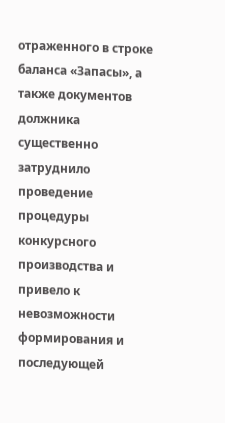отраженного в строке баланса «Запасы», а также документов должника существенно затруднило проведение процедуры конкурсного производства и привело к невозможности формирования и последующей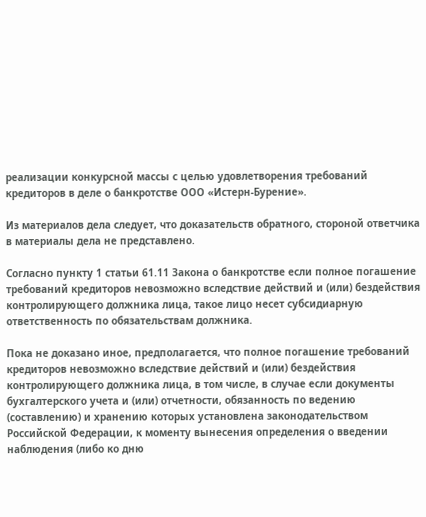реализации конкурсной массы с целью удовлетворения требований кредиторов в деле о банкротстве ООО «Истерн-Бурение».

Из материалов дела следует, что доказательств обратного, стороной ответчика в материалы дела не представлено.

Согласно пункту 1 статьи 61.11 Закона о банкротстве если полное погашение требований кредиторов невозможно вследствие действий и (или) бездействия контролирующего должника лица, такое лицо несет субсидиарную ответственность по обязательствам должника.

Пока не доказано иное, предполагается, что полное погашение требований кредиторов невозможно вследствие действий и (или) бездействия контролирующего должника лица, в том числе, в случае если документы бухгалтерского учета и (или) отчетности, обязанность по ведению (составлению) и хранению которых установлена законодательством Российской Федерации, к моменту вынесения определения о введении наблюдения (либо ко дню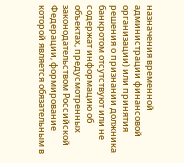назначения временной администрации финансовой организации) или принятия решения о признании должника банкротом отсутствуют или не содержат информацию об объектах, предусмотренных законодательством Российской Федерации, формирование которой является обязательным в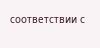соответствии с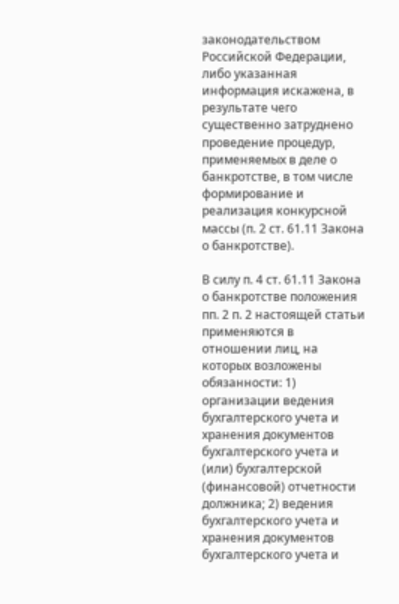законодательством Российской Федерации, либо указанная информация искажена, в результате чего существенно затруднено проведение процедур, применяемых в деле о банкротстве, в том числе формирование и реализация конкурсной массы (п. 2 ст. 61.11 Закона о банкротстве).

В силу п. 4 ст. 61.11 Закона о банкротстве положения пп. 2 п. 2 настоящей статьи применяются в отношении лиц, на которых возложены обязанности: 1) организации ведения бухгалтерского учета и хранения документов бухгалтерского учета и (или) бухгалтерской (финансовой) отчетности должника; 2) ведения бухгалтерского учета и хранения документов бухгалтерского учета и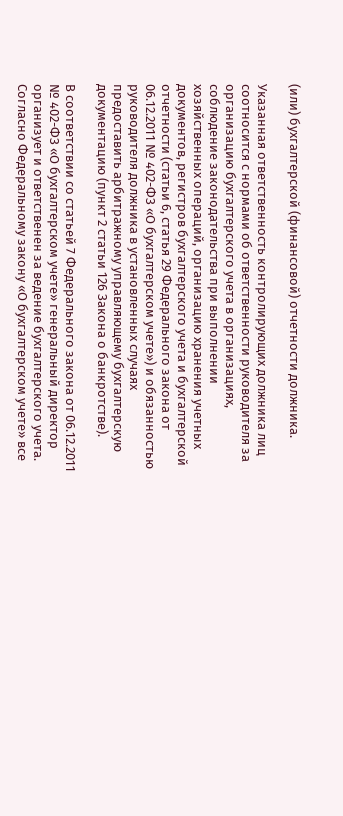(или) бухгалтерской (финансовой) отчетности должника.

Указанная ответственность контролирующих должника лиц соотносится с нормами об ответственности руководителя за организацию бухгалтерского учета в организациях, соблюдение законодательства при выполнении хозяйственных операций, организацию хранения учетных документов, регистров бухгалтерского учета и бухгалтерской отчетности (статьи 6, статья 29 Федерального закона от 06.12.2011 № 402-ФЗ «О бухгалтерском учете») и обязанностью руководителя должника в установленных случаях предоставить арбитражному управляющему бухгалтерскую документацию (пункт 2 статьи 126 Закона о банкротстве).

В соответствии со статьей 7 Федерального закона от 06.12.2011 № 402-ФЗ «О бухгалтерском учете» генеральный директор организует и ответственен за ведение бухгалтерского учета. Согласно Федеральному закону «О бухгалтерском учете» все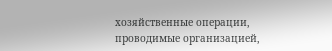хозяйственные операции, проводимые организацией,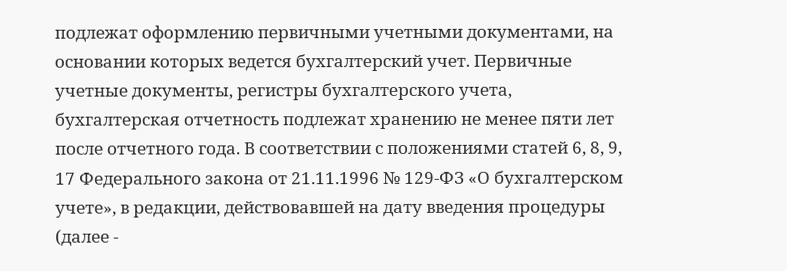подлежат оформлению первичными учетными документами, на основании которых ведется бухгалтерский учет. Первичные учетные документы, регистры бухгалтерского учета, бухгалтерская отчетность подлежат хранению не менее пяти лет после отчетного года. В соответствии с положениями статей 6, 8, 9, 17 Федерального закона от 21.11.1996 № 129-ФЗ «О бухгалтерском учете», в редакции, действовавшей на дату введения процедуры (далее -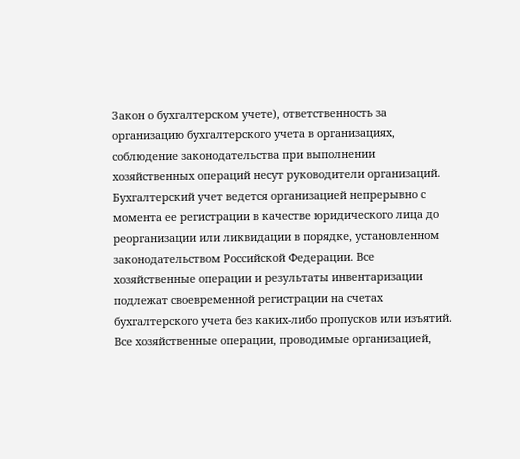Закон о бухгалтерском учете), ответственность за организацию бухгалтерского учета в организациях, соблюдение законодательства при выполнении хозяйственных операций несут руководители организаций. Бухгалтерский учет ведется организацией непрерывно с момента ее регистрации в качестве юридического лица до реорганизации или ликвидации в порядке, установленном законодательством Российской Федерации. Все хозяйственные операции и результаты инвентаризации подлежат своевременной регистрации на счетах бухгалтерского учета без каких-либо пропусков или изъятий. Все хозяйственные операции, проводимые организацией,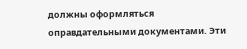должны оформляться оправдательными документами. Эти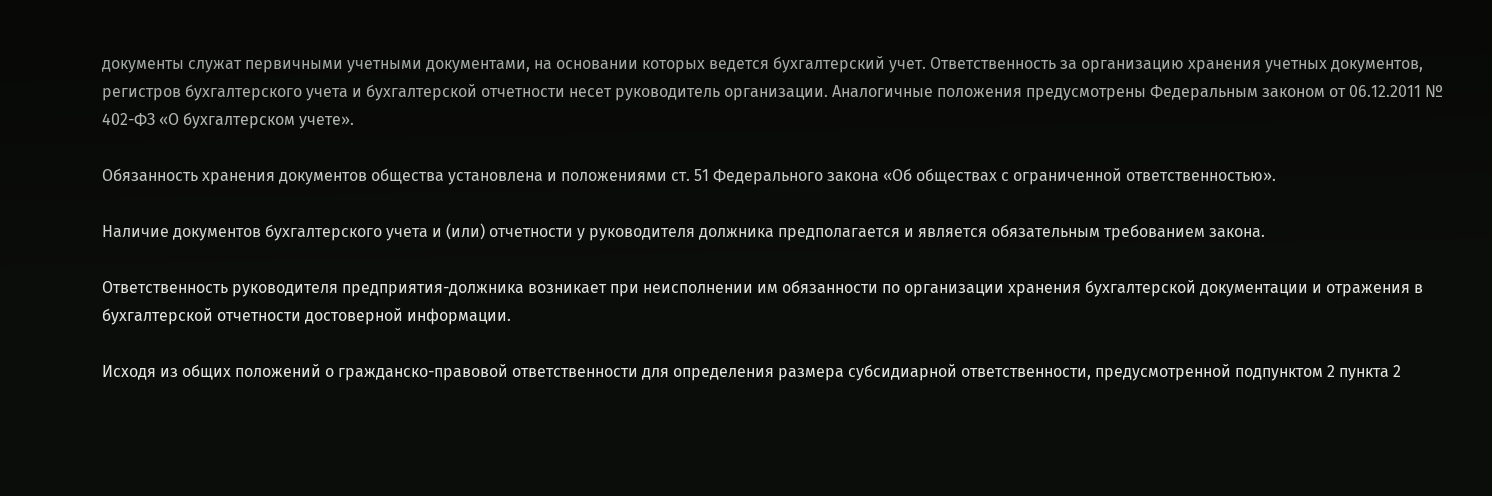документы служат первичными учетными документами, на основании которых ведется бухгалтерский учет. Ответственность за организацию хранения учетных документов, регистров бухгалтерского учета и бухгалтерской отчетности несет руководитель организации. Аналогичные положения предусмотрены Федеральным законом от 06.12.2011 № 402-ФЗ «О бухгалтерском учете».

Обязанность хранения документов общества установлена и положениями ст. 51 Федерального закона «Об обществах с ограниченной ответственностью».

Наличие документов бухгалтерского учета и (или) отчетности у руководителя должника предполагается и является обязательным требованием закона.

Ответственность руководителя предприятия-должника возникает при неисполнении им обязанности по организации хранения бухгалтерской документации и отражения в бухгалтерской отчетности достоверной информации.

Исходя из общих положений о гражданско-правовой ответственности для определения размера субсидиарной ответственности, предусмотренной подпунктом 2 пункта 2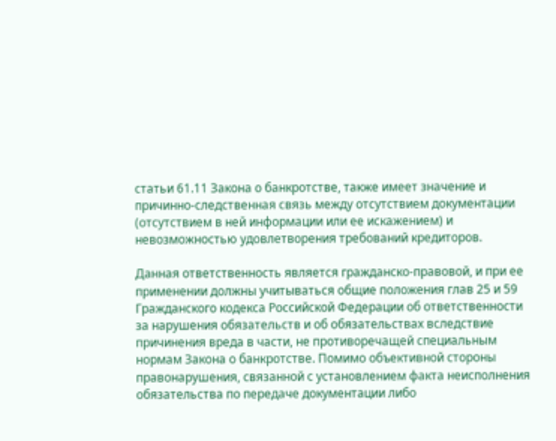статьи 61.11 Закона о банкротстве, также имеет значение и причинно-следственная связь между отсутствием документации (отсутствием в ней информации или ее искажением) и невозможностью удовлетворения требований кредиторов.

Данная ответственность является гражданско-правовой, и при ее применении должны учитываться общие положения глав 25 и 59 Гражданского кодекса Российской Федерации об ответственности за нарушения обязательств и об обязательствах вследствие причинения вреда в части, не противоречащей специальным нормам Закона о банкротстве. Помимо объективной стороны правонарушения, связанной с установлением факта неисполнения обязательства по передаче документации либо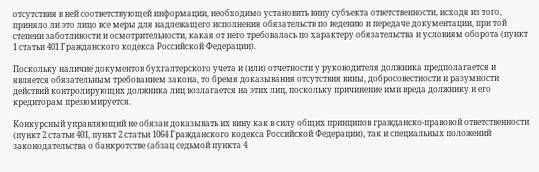отсутствия в ней соответствующей информации, необходимо установить вину субъекта ответственности, исходя из того, приняло ли это лицо все меры для надлежащего исполнения обязательств по ведению и передаче документации, при той степени заботливости и осмотрительности, какая от него требовалась по характеру обязательства и условиям оборота (пункт 1 статьи 401 Гражданского кодекса Российской Федерации).

Поскольку наличие документов бухгалтерского учета и (или) отчетности у руководителя должника предполагается и является обязательным требованием закона, то бремя доказывания отсутствия вины, добросовестности и разумности действий контролирующих должника лиц возлагается на этих лиц, поскольку причинение ими вреда должнику и его кредиторам презюмируется.

Конкурсный управляющий не обязан доказывать их вину как в силу общих принципов гражданско-правовой ответственности (пункт 2 статьи 401, пункт 2 статьи 1064 Гражданского кодекса Российской Федерации), так и специальных положений законодательства о банкротстве (абзац седьмой пункта 4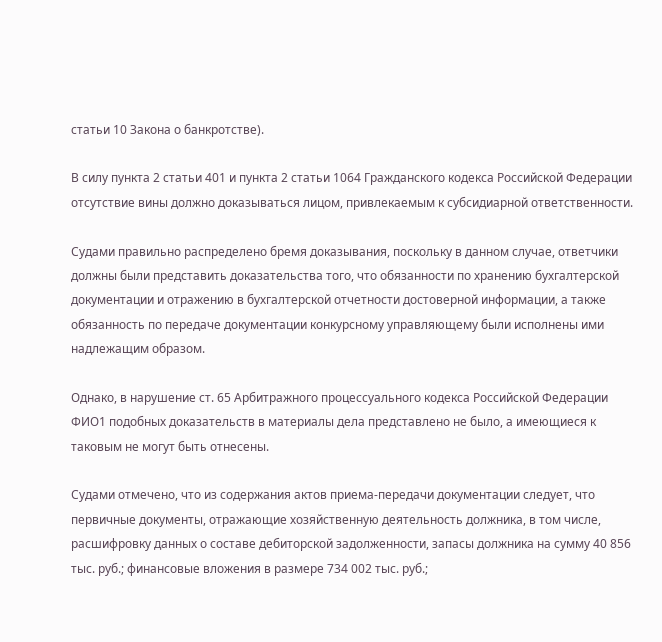статьи 10 Закона о банкротстве).

В силу пункта 2 статьи 401 и пункта 2 статьи 1064 Гражданского кодекса Российской Федерации отсутствие вины должно доказываться лицом, привлекаемым к субсидиарной ответственности.

Судами правильно распределено бремя доказывания, поскольку в данном случае, ответчики должны были представить доказательства того, что обязанности по хранению бухгалтерской документации и отражению в бухгалтерской отчетности достоверной информации, а также обязанность по передаче документации конкурсному управляющему были исполнены ими надлежащим образом.

Однако, в нарушение ст. 65 Арбитражного процессуального кодекса Российской Федерации ФИО1 подобных доказательств в материалы дела представлено не было, а имеющиеся к таковым не могут быть отнесены.

Судами отмечено, что из содержания актов приема-передачи документации следует, что первичные документы, отражающие хозяйственную деятельность должника, в том числе, расшифровку данных о составе дебиторской задолженности, запасы должника на сумму 40 856 тыс. руб.; финансовые вложения в размере 734 002 тыс. руб.;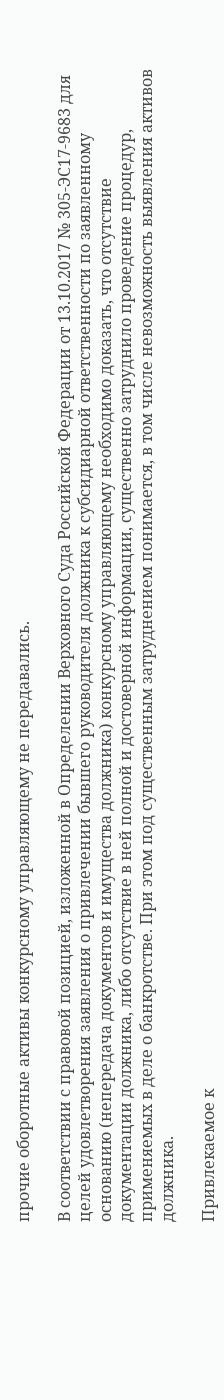прочие оборотные активы конкурсному управляющему не передавались.

В соответствии с правовой позицией, изложенной в Определении Верховного Суда Российской Федерации от 13.10.2017 № 305-ЭС17-9683 для целей удовлетворения заявления о привлечении бывшего руководителя должника к субсидиарной ответственности по заявленному основанию (непередача документов и имущества должника) конкурсному управляющему необходимо доказать, что отсутствие документации должника, либо отсутствие в ней полной и достоверной информации, существенно затруднило проведение процедур, применяемых в деле о банкротстве. При этом под существенным затруднением понимается, в том числе невозможность выявления активов должника.

Привлекаемое к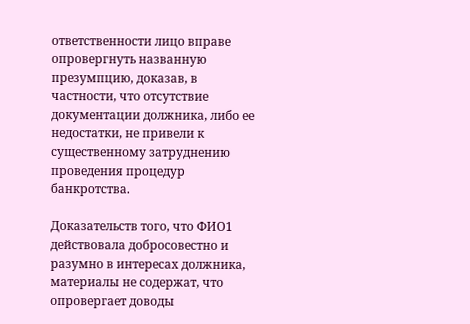ответственности лицо вправе опровергнуть названную презумпцию, доказав, в частности, что отсутствие документации должника, либо ее недостатки, не привели к существенному затруднению проведения процедур банкротства.

Доказательств того, что ФИО1 действовала добросовестно и разумно в интересах должника, материалы не содержат, что опровергает доводы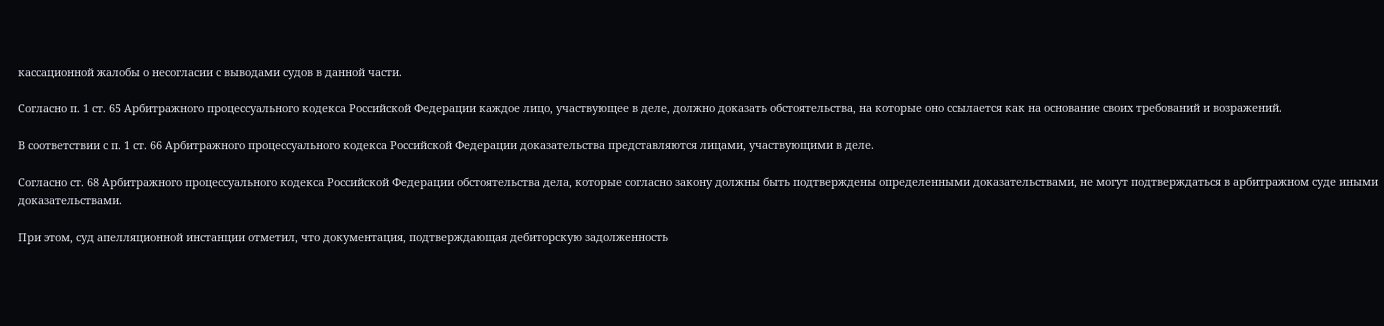кассационной жалобы о несогласии с выводами судов в данной части.

Согласно п. 1 ст. 65 Арбитражного процессуального кодекса Российской Федерации каждое лицо, участвующее в деле, должно доказать обстоятельства, на которые оно ссылается как на основание своих требований и возражений.

В соответствии с п. 1 ст. 66 Арбитражного процессуального кодекса Российской Федерации доказательства представляются лицами, участвующими в деле.

Согласно ст. 68 Арбитражного процессуального кодекса Российской Федерации обстоятельства дела, которые согласно закону должны быть подтверждены определенными доказательствами, не могут подтверждаться в арбитражном суде иными доказательствами.

При этом, суд апелляционной инстанции отметил, что документация, подтверждающая дебиторскую задолженность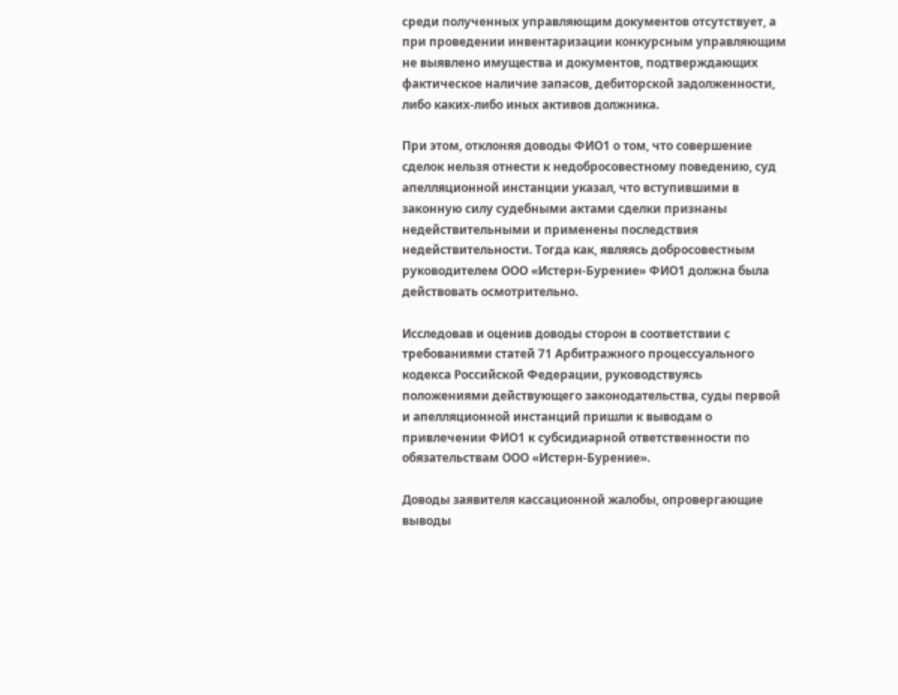среди полученных управляющим документов отсутствует, а при проведении инвентаризации конкурсным управляющим не выявлено имущества и документов, подтверждающих фактическое наличие запасов, дебиторской задолженности, либо каких-либо иных активов должника.

При этом, отклоняя доводы ФИО1 о том, что совершение сделок нельзя отнести к недобросовестному поведению, суд апелляционной инстанции указал, что вступившими в законную силу судебными актами сделки признаны недействительными и применены последствия недействительности. Тогда как, являясь добросовестным руководителем ООО «Истерн-Бурение» ФИО1 должна была действовать осмотрительно.

Исследовав и оценив доводы сторон в соответствии с требованиями статей 71 Арбитражного процессуального кодекса Российской Федерации, руководствуясь положениями действующего законодательства, суды первой и апелляционной инстанций пришли к выводам о привлечении ФИО1 к субсидиарной ответственности по обязательствам ООО «Истерн-Бурение».

Доводы заявителя кассационной жалобы, опровергающие выводы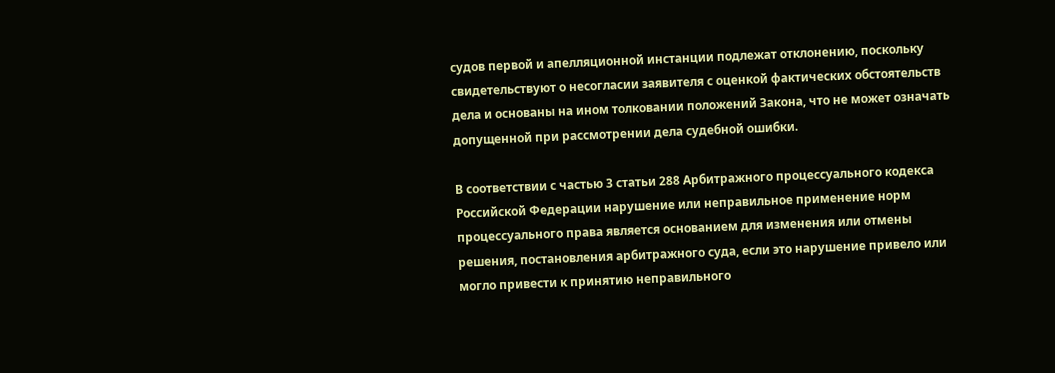судов первой и апелляционной инстанции подлежат отклонению, поскольку свидетельствуют о несогласии заявителя с оценкой фактических обстоятельств дела и основаны на ином толковании положений Закона, что не может означать допущенной при рассмотрении дела судебной ошибки.

В соответствии с частью 3 статьи 288 Арбитражного процессуального кодекса Российской Федерации нарушение или неправильное применение норм процессуального права является основанием для изменения или отмены решения, постановления арбитражного суда, если это нарушение привело или могло привести к принятию неправильного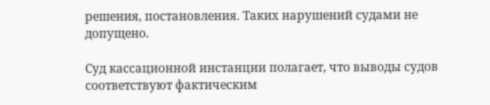решения, постановления. Таких нарушений судами не допущено.

Суд кассационной инстанции полагает, что выводы судов соответствуют фактическим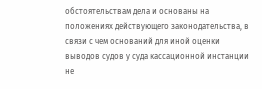обстоятельствам дела и основаны на положениях действующего законодательства, в связи с чем оснований для иной оценки выводов судов у суда кассационной инстанции не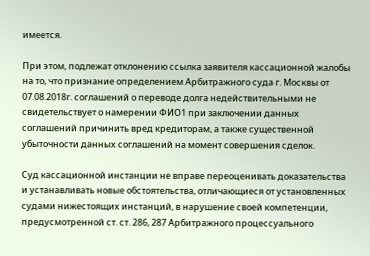имеется.

При этом, подлежат отклонению ссылка заявителя кассационной жалобы на то, что признание определением Арбитражного суда г. Москвы от 07.08.2018г. соглашений о переводе долга недействительными не свидетельствует о намерении ФИО1 при заключении данных соглашений причинить вред кредиторам, а также существенной убыточности данных соглашений на момент совершения сделок.

Суд кассационной инстанции не вправе переоценивать доказательства и устанавливать новые обстоятельства, отличающиеся от установленных судами нижестоящих инстанций, в нарушение своей компетенции, предусмотренной ст. ст. 286, 287 Арбитражного процессуального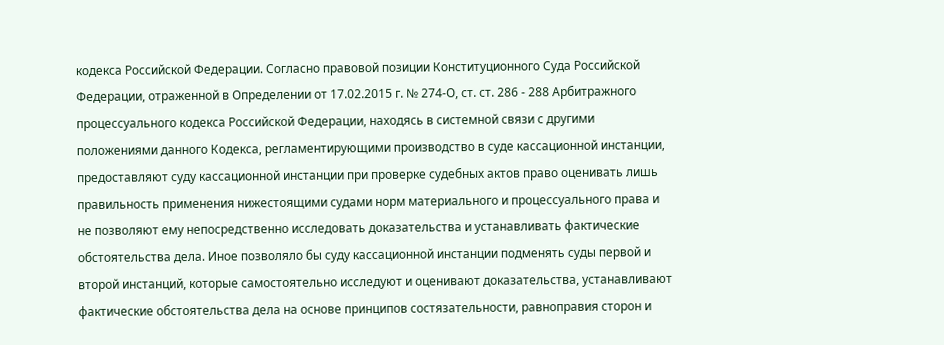кодекса Российской Федерации. Согласно правовой позиции Конституционного Суда Российской Федерации, отраженной в Определении от 17.02.2015 г. № 274-О, ст. ст. 286 - 288 Арбитражного процессуального кодекса Российской Федерации, находясь в системной связи с другими положениями данного Кодекса, регламентирующими производство в суде кассационной инстанции, предоставляют суду кассационной инстанции при проверке судебных актов право оценивать лишь правильность применения нижестоящими судами норм материального и процессуального права и не позволяют ему непосредственно исследовать доказательства и устанавливать фактические обстоятельства дела. Иное позволяло бы суду кассационной инстанции подменять суды первой и второй инстанций, которые самостоятельно исследуют и оценивают доказательства, устанавливают фактические обстоятельства дела на основе принципов состязательности, равноправия сторон и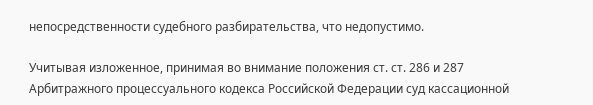непосредственности судебного разбирательства, что недопустимо.

Учитывая изложенное, принимая во внимание положения ст. ст. 286 и 287 Арбитражного процессуального кодекса Российской Федерации суд кассационной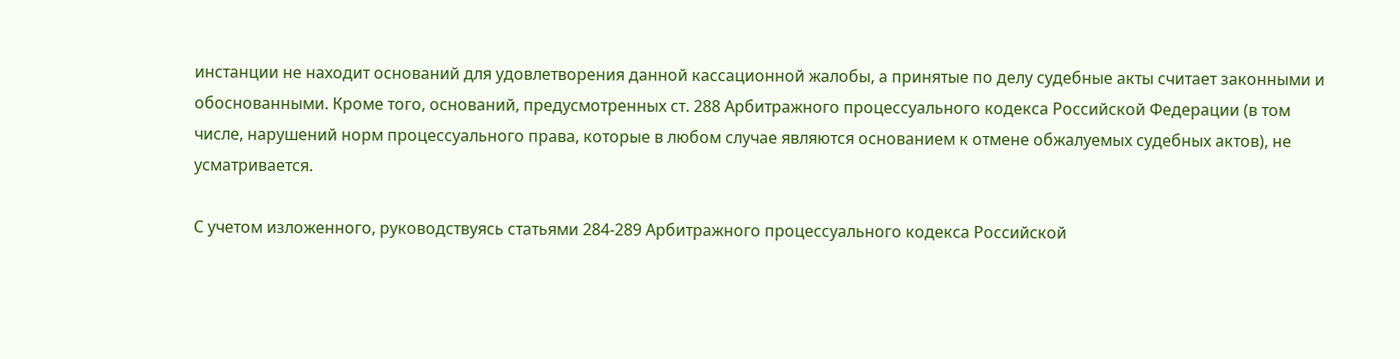инстанции не находит оснований для удовлетворения данной кассационной жалобы, а принятые по делу судебные акты считает законными и обоснованными. Кроме того, оснований, предусмотренных ст. 288 Арбитражного процессуального кодекса Российской Федерации (в том числе, нарушений норм процессуального права, которые в любом случае являются основанием к отмене обжалуемых судебных актов), не усматривается.

С учетом изложенного, руководствуясь статьями 284-289 Арбитражного процессуального кодекса Российской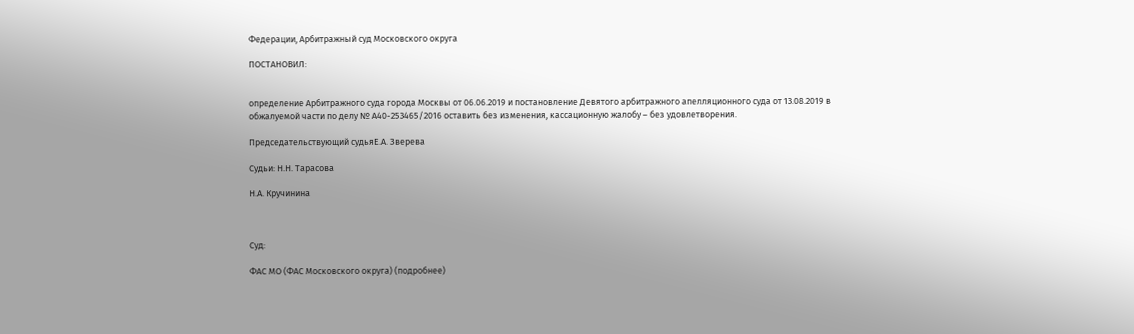Федерации, Арбитражный суд Московского округа

ПОСТАНОВИЛ:


определение Арбитражного суда города Москвы от 06.06.2019 и постановление Девятого арбитражного апелляционного суда от 13.08.2019 в обжалуемой части по делу № А40-253465/2016 оставить без изменения, кассационную жалобу – без удовлетворения.

Председательствующий судьяЕ.А. Зверева

Судьи: Н.Н. Тарасова

Н.А. Кручинина



Суд:

ФАС МО (ФАС Московского округа) (подробнее)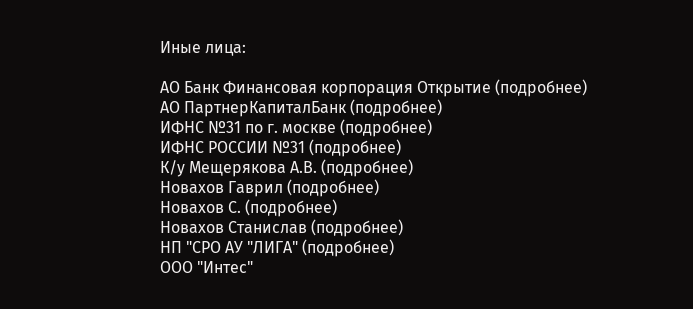Иные лица:

АО Банк Финансовая корпорация Открытие (подробнее)
АО ПартнерКапиталБанк (подробнее)
ИФНС №31 по г. москве (подробнее)
ИФНС РОССИИ №31 (подробнее)
К/у Мещерякова А.В. (подробнее)
Новахов Гаврил (подробнее)
Новахов С. (подробнее)
Новахов Станислав (подробнее)
НП "СРО АУ "ЛИГА" (подробнее)
ООО "Интес"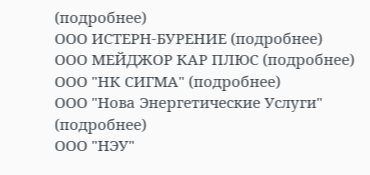(подробнее)
ООО ИСТЕРН-БУРЕНИЕ (подробнее)
ООО МЕЙДЖОР КАР ПЛЮС (подробнее)
ООО "НК СИГМА" (подробнее)
ООО "Нова Энергетические Услуги" (подробнее)
ООО "НЭУ"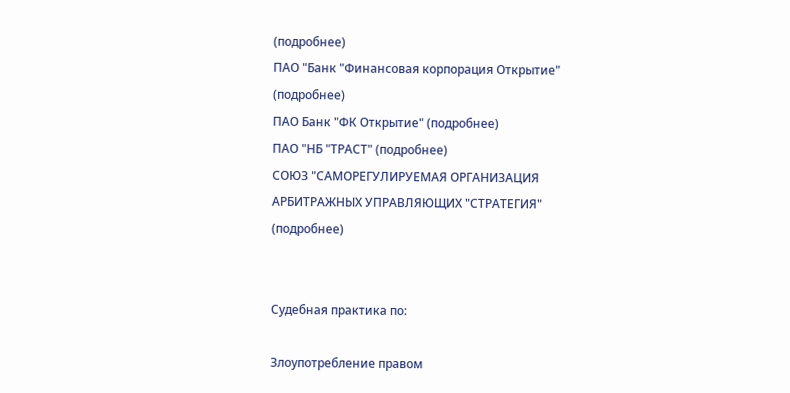(подробнее)
ПАО "Банк "Финансовая корпорация Открытие" (подробнее)
ПАО Банк "ФК Открытие" (подробнее)
ПАО "НБ "ТРАСТ" (подробнее)
СОЮЗ "САМОРЕГУЛИРУЕМАЯ ОРГАНИЗАЦИЯ АРБИТРАЖНЫХ УПРАВЛЯЮЩИХ "СТРАТЕГИЯ" (подробнее)


Судебная практика по:

Злоупотребление правом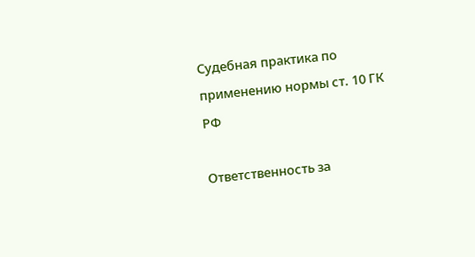Судебная практика по применению нормы ст. 10 ГК РФ

Ответственность за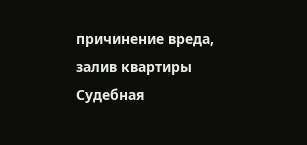причинение вреда, залив квартиры
Судебная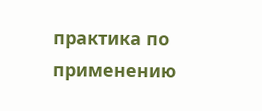практика по применению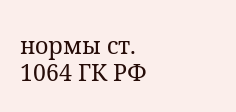нормы ст. 1064 ГК РФ